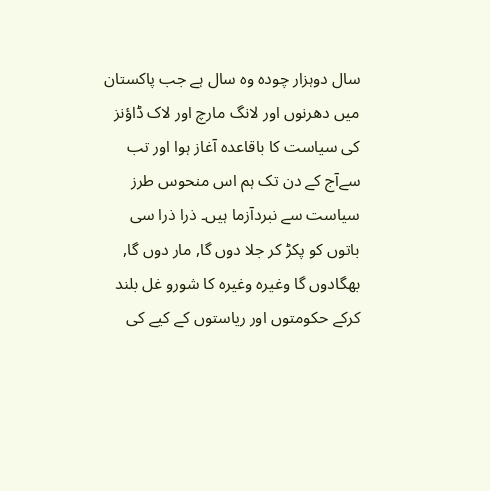سال دوہزار چودہ وہ سال ہے جب پاکستان میں دھرنوں اور لانگ مارچ اور لاک ڈاؤنز کی سیاست کا باقاعدہ آغاز ہوا اور تب سےآج کے دن تک ہم اس منحوس طرز سیاست سے نبردآزما ہیں۔ ذرا ذرا سی باتوں کو پکڑ کر جلا دوں گا, مار دوں گا, بھگادوں گا وغیرہ وغیرہ کا شورو غل بلند کرکے حکومتوں اور ریاستوں کے کیے کی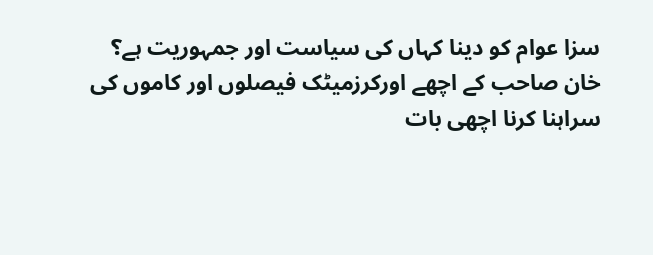سزا عوام کو دینا کہاں کی سیاست اور جمہوریت ہے؟
خان صاحب کے اچھے اورکرزمیٹک فیصلوں اور کاموں کی سراہنا کرنا اچھی بات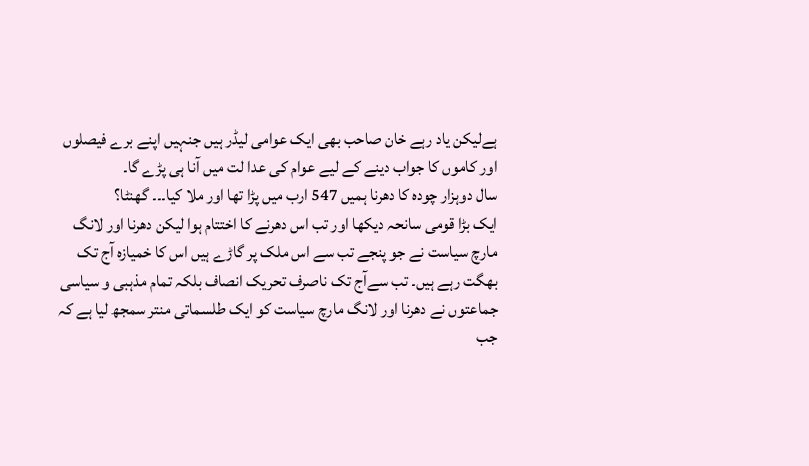ہےلیکن یاد رہے خان صاحب بھی ایک عوامی لیڈر ہیں جنہیں اپنے برے فیصلوں اور کاموں کا جواب دینے کے لیے عوام کی عدا لت میں آنا ہی پڑے گا۔
سال دوہزار چودہ کا دھرنا ہمیں 547 ارب میں پڑا تھا اور ملا کیا۔۔۔ گھنٹا؟
ایک بڑا قومی سانحہ دیکھا اور تب اس دھرنے کا اختتام ہوا لیکن دھرنا اور لانگ مارچ سیاست نے جو پنجے تب سے اس ملک پر گاڑے ہیں اس کا خمیازہ آج تک بھگت رہے ہیں۔ تب سےآج تک ناصرف تحریک انصاف بلکہ تمام مذہبی و سیاسی جماعتوں نے دھرنا اور لانگ مارچ سیاست کو ایک طلسماتی منتر سمجھ لیا ہے کہ جب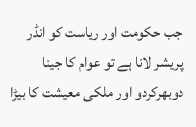جب حکومت اور ریاست کو انڈر پریشر لانا ہے تو عوام کا جینا دوبھرکردو اور ملکی معیشت کا بیڑا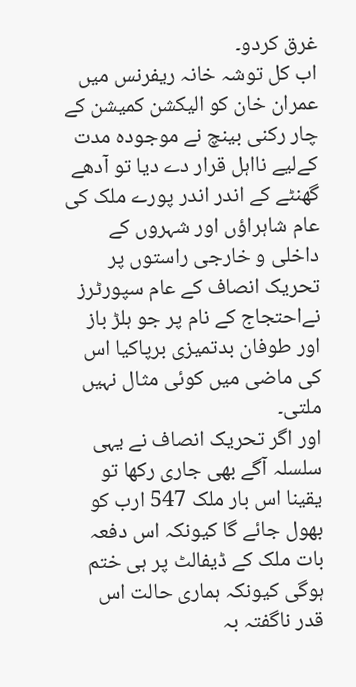غرق کردو۔
اب کل توشہ خانہ ریفرنس میں عمران خان کو الیکشن کمیشن کے چار رکنی بینچ نے موجودہ مدت کےلیے نااہل قرار دے دیا تو آدھے گھنٹے کے اندر اندر پورے ملک کی عام شاہراؤں اور شہروں کے داخلی و خارجی راستوں پر تحریک انصاف کے عام سپورٹرز نےاحتجاج کے نام پر جو ہلڑ باز اور طوفان بدتمیزی برپاکیا اس کی ماضی میں کوئی مثال نہیں ملتی۔
اور اگر تحریک انصاف نے یہی سلسلہ آگے بھی جاری رکھا تو یقینا اس بار ملک 547 ارب کو بھول جائے گا کیونکہ اس دفعہ بات ملک کے ڈیفالٹ پر ہی ختم ہوگی کیونکہ ہماری حالت اس قدر ناگفتہ بہ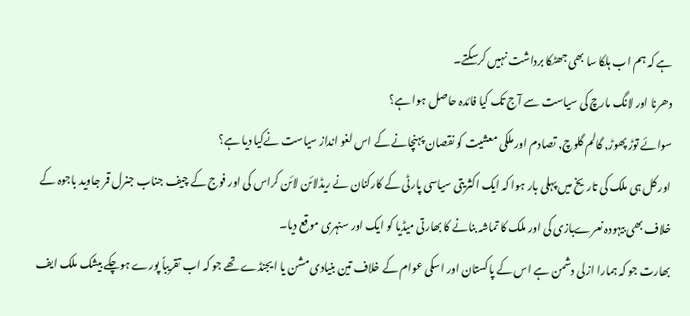ہے کہ ہم اب ہلکا سا بھی جھٹکا برداشت نہیں کرسکتے۔
دھرنا اور لانگ مارچ کی سیاست سے آج تک کیا فائدہ حاصل ہوا ہے؟
سوائے توڑ پھوڑ, گالم گلوچ, تصادم اور ملکی معشیت کو نقصان پہنچانے کے اس لغو انداز سیاست نےکیا دیا ہے؟
اور کل ہی ملک کی تاریخ میں پہلی بار ہوا کہ ایک اکثریتی سیاسی پارٹی کے کارکنان نے ریڈلائن لائن کراس کی اور فوج کے چیف جناب جنرل قمر جاوید باجوہ کے خلاف بھی بیہودہ نعرےبازی کی اور ملک کا تماشہ بنانے کا بھارتی میڈیا کو ایک اور سنہری موقع دیا۔
بھارت جو کہ ہمارا ازلی دشمن ہے اس کے پاکستان اور اسکی عوام کے خلاف تین بنیادی مشن یا ایجنڈے تھے جو کہ اب تقریباً پورے ہوچکے بیشک ملک ایف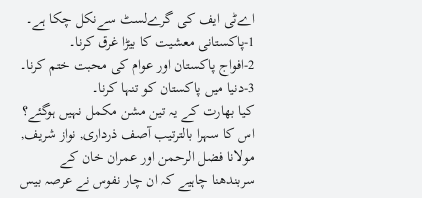اےٹی ایف کی گرےلسٹ سےنکل چکا ہے۔
1-پاکستانی معشیت کا بیڑا غرق کرنا۔
2-افواج پاکستان اور عوام کی محبت ختم کرنا۔
3-دنیا میں پاکستان کو تنہا کرنا۔
کیا بھارت کے یہ تین مشن مکمل نہیں ہوگئے؟
اس کا سہرا بالترتیب آصف ذرداری, نواز شریف, مولانا فضل الرحمن اور عمران خان کے سربندھنا چاہیے کہ ان چار نفوس نے عرصہ بیس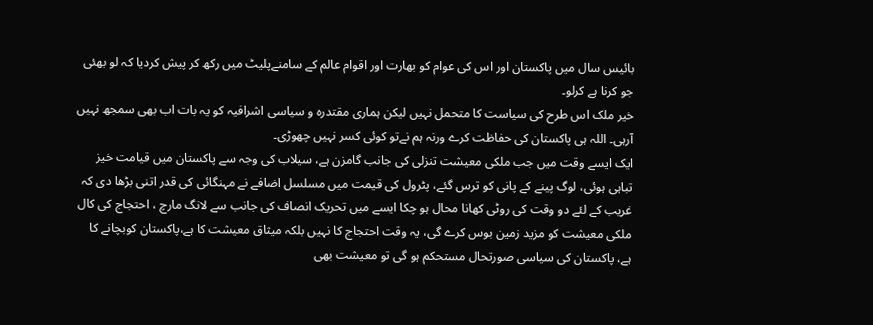بائیس سال میں پاکستان اور اس کی عوام کو بھارت اور اقوام عالم کے سامنےپلیٹ میں رکھ کر پیش کردیا کہ لو بھئی جو کرنا ہے کرلو۔
خیر ملک اس طرح کی سیاست کا متحمل نہیں لیکن ہماری مقتدرہ و سیاسی اشرافیہ کو یہ بات اب بھی سمجھ نہیں آرہی۔ اللہ ہی پاکستان کی حفاظت کرے ورنہ ہم نےتو کوئی کسر نہیں چھوڑی۔
ایک ایسے وقت میں جب ملکی معیشت تنزلی کی جانب گامزن ہے، سیلاب کی وجہ سے پاکستان میں قیامت خیز تباہی ہوئی، لوگ پینے کے پانی کو ترس گئے، پٹرول کی قیمت میں مسلسل اضافے نے مہنگائی کی قدر اتنی بڑھا دی کہ غریب کے لئے دو وقت کی روٹی کھانا محال ہو چکا ایسے میں تحریک انصاف کی جانب سے لانگ مارچ ، احتجاج کی کال ملکی معیشت کو مزید زمین بوس کرے گی، یہ وقت احتجاج کا نہیں بلکہ میثاق معیشت کا ہے،پاکستان کوبچانے کا ہے، پاکستان کی سیاسی صورتحال مستحکم ہو گی تو معیشت بھی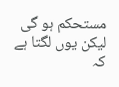مستحکم ہو گی لیکن یوں لگتا ہے کہ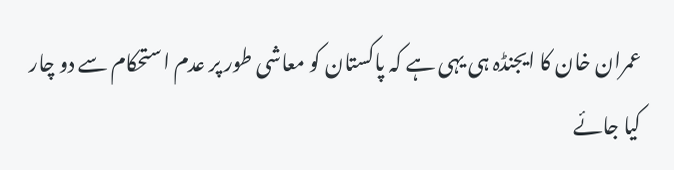عمران خان کا ایجنڈہ ہی یہی ہے کہ پاکستان کو معاشی طور پر عدم استحکام سے دو چار کیا جائے